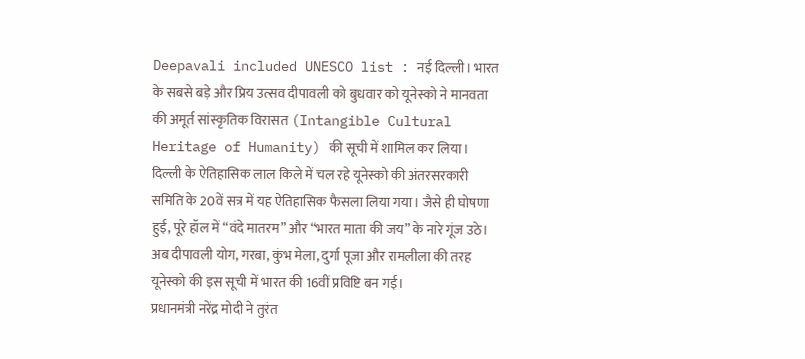Deepavali included UNESCO list : नई दिल्ली। भारत के सबसे बड़े और प्रिय उत्सव दीपावली को बुधवार को यूनेस्को ने मानवता की अमूर्त सांस्कृतिक विरासत (Intangible Cultural Heritage of Humanity) की सूची में शामिल कर लिया। दिल्ली के ऐतिहासिक लाल किले में चल रहे यूनेस्को की अंतरसरकारी समिति के 20वें सत्र में यह ऐतिहासिक फैसला लिया गया। जैसे ही घोषणा हुई, पूरे हॉल में “वंदे मातरम” और “भारत माता की जय” के नारे गूंज उठे। अब दीपावली योग, गरबा, कुंभ मेला, दुर्गा पूजा और रामलीला की तरह यूनेस्को की इस सूची में भारत की 16वीं प्रविष्टि बन गई।
प्रधानमंत्री नरेंद्र मोदी ने तुरंत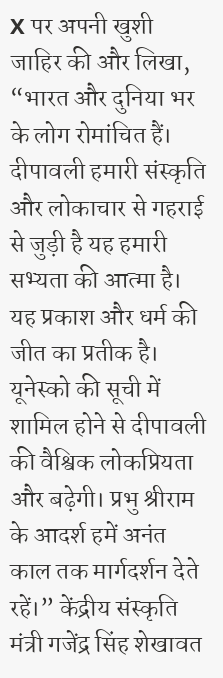X पर अपनी खुशी जाहिर की और लिखा, “भारत और दुनिया भर के लोग रोमांचित हैं। दीपावली हमारी संस्कृति और लोकाचार से गहराई से जुड़ी है यह हमारी सभ्यता की आत्मा है। यह प्रकाश और धर्म की जीत का प्रतीक है। यूनेस्को की सूची में शामिल होने से दीपावली की वैश्विक लोकप्रियता और बढ़ेगी। प्रभु श्रीराम के आदर्श हमें अनंत काल तक मार्गदर्शन देते रहें।” केंद्रीय संस्कृति मंत्री गजेंद्र सिंह शेखावत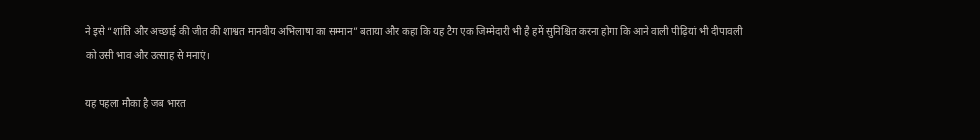ने इसे “शांति और अच्छाई की जीत की शाश्वत मानवीय अभिलाषा का सम्मान” बताया और कहा कि यह टैग एक जिम्मेदारी भी है हमें सुनिश्चित करना होगा कि आने वाली पीढ़ियां भी दीपावली को उसी भाव और उत्साह से मनाएं।

यह पहला मौका है जब भारत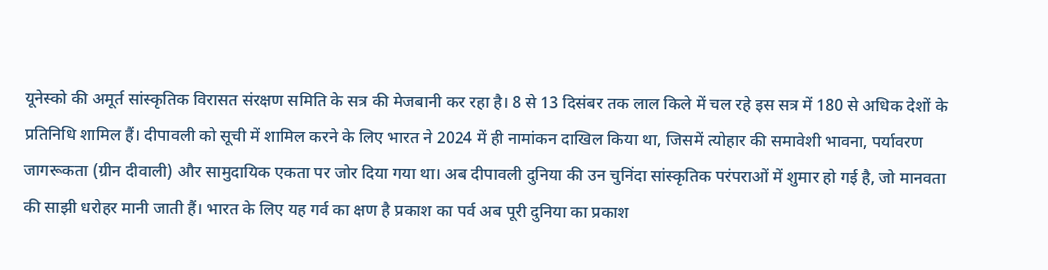यूनेस्को की अमूर्त सांस्कृतिक विरासत संरक्षण समिति के सत्र की मेजबानी कर रहा है। 8 से 13 दिसंबर तक लाल किले में चल रहे इस सत्र में 180 से अधिक देशों के प्रतिनिधि शामिल हैं। दीपावली को सूची में शामिल करने के लिए भारत ने 2024 में ही नामांकन दाखिल किया था, जिसमें त्योहार की समावेशी भावना, पर्यावरण जागरूकता (ग्रीन दीवाली) और सामुदायिक एकता पर जोर दिया गया था। अब दीपावली दुनिया की उन चुनिंदा सांस्कृतिक परंपराओं में शुमार हो गई है, जो मानवता की साझी धरोहर मानी जाती हैं। भारत के लिए यह गर्व का क्षण है प्रकाश का पर्व अब पूरी दुनिया का प्रकाश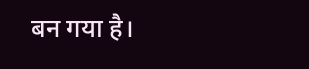बन गया है।